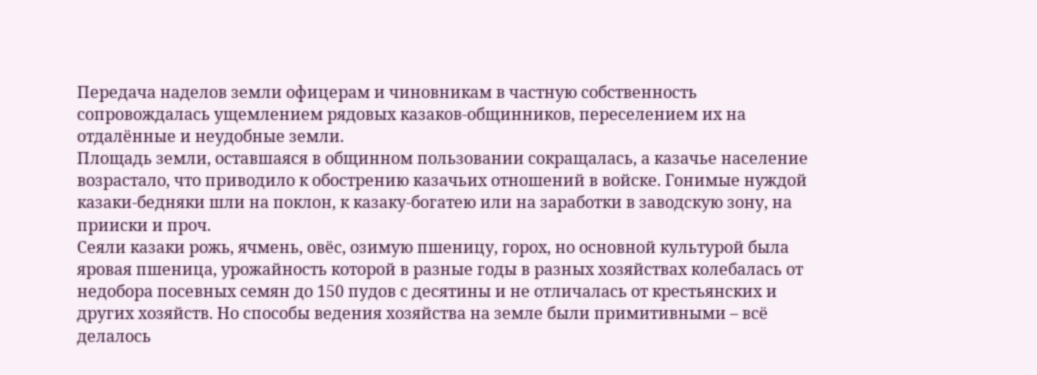Передача наделов земли офицерам и чиновникам в частную собственность сопровождалась ущемлением рядовых казаков-общинников, переселением их на отдалённые и неудобные земли.
Площадь земли, оставшаяся в общинном пользовании сокращалась, а казачье население возрастало, что приводило к обострению казачьих отношений в войске. Гонимые нуждой казаки-бедняки шли на поклон, к казаку-богатею или на заработки в заводскую зону, на прииски и проч.
Сеяли казаки рожь, ячмень, овёс, озимую пшеницу, горох, но основной культурой была яровая пшеница, урожайность которой в разные годы в разных хозяйствах колебалась от недобора посевных семян до 150 пудов с десятины и не отличалась от крестьянских и других хозяйств. Но способы ведения хозяйства на земле были примитивными – всё делалось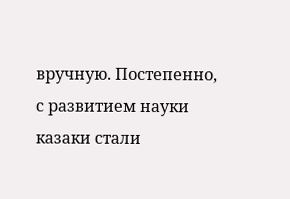вручную. Постепенно, с развитием науки казаки стали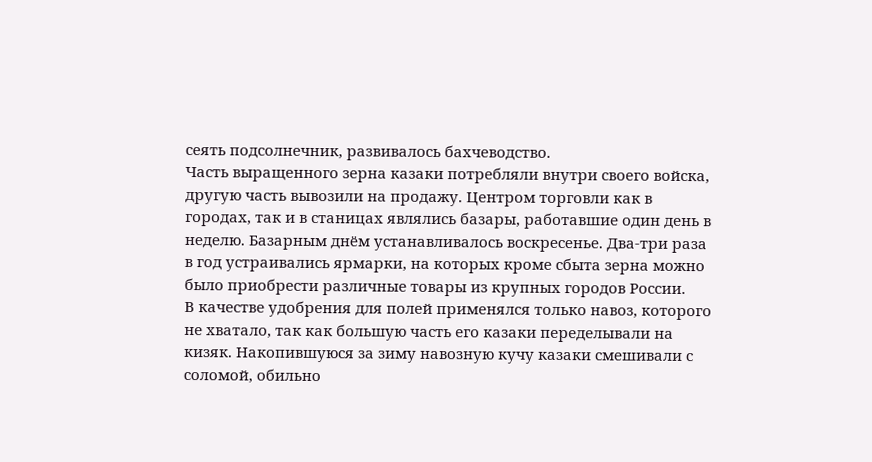сеять подсолнечник, развивалось бахчеводство.
Часть выращенного зерна казаки потребляли внутри своего войска, другую часть вывозили на продажу. Центром торговли как в городах, так и в станицах являлись базары, работавшие один день в неделю. Базарным днём устанавливалось воскресенье. Два-три раза в год устраивались ярмарки, на которых кроме сбыта зерна можно было приобрести различные товары из крупных городов России.
В качестве удобрения для полей применялся только навоз, которого не хватало, так как большую часть его казаки переделывали на кизяк. Накопившуюся за зиму навозную кучу казаки смешивали с соломой, обильно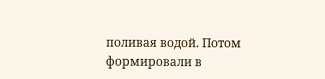поливая водой. Потом формировали в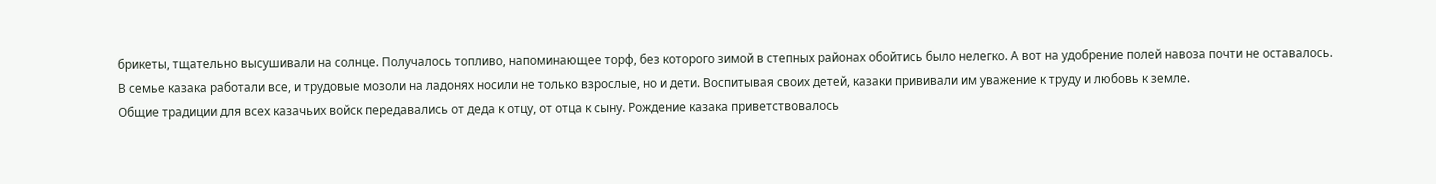брикеты, тщательно высушивали на солнце. Получалось топливо, напоминающее торф, без которого зимой в степных районах обойтись было нелегко. А вот на удобрение полей навоза почти не оставалось.
В семье казака работали все, и трудовые мозоли на ладонях носили не только взрослые, но и дети. Воспитывая своих детей, казаки прививали им уважение к труду и любовь к земле.
Общие традиции для всех казачьих войск передавались от деда к отцу, от отца к сыну. Рождение казака приветствовалось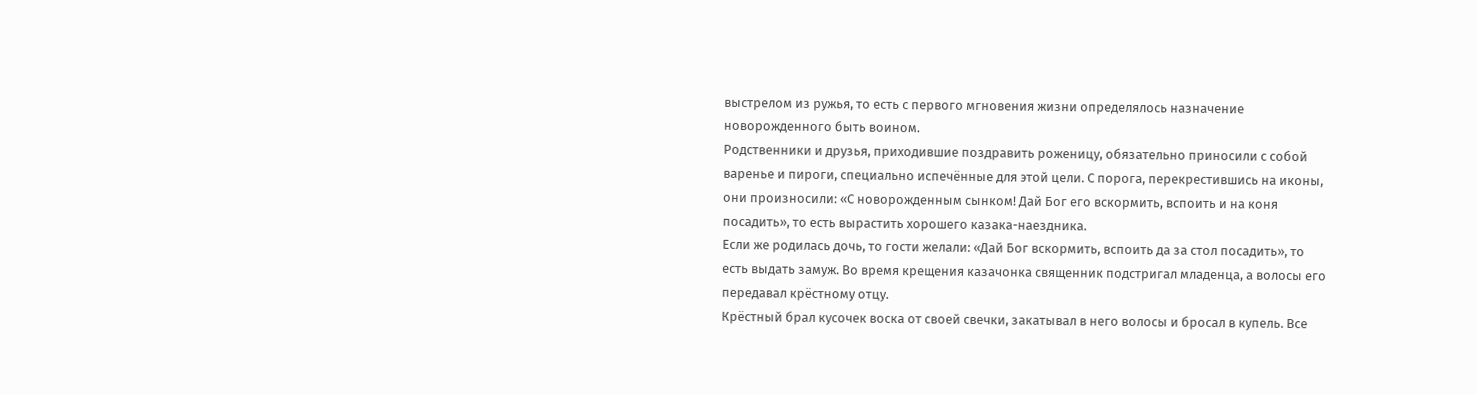выстрелом из ружья, то есть с первого мгновения жизни определялось назначение новорожденного быть воином.
Родственники и друзья, приходившие поздравить роженицу, обязательно приносили с собой варенье и пироги, специально испечённые для этой цели. С порога, перекрестившись на иконы, они произносили: «С новорожденным сынком! Дай Бог его вскормить, вспоить и на коня посадить», то есть вырастить хорошего казака-наездника.
Если же родилась дочь, то гости желали: «Дай Бог вскормить, вспоить да за стол посадить», то есть выдать замуж. Во время крещения казачонка священник подстригал младенца, а волосы его передавал крёстному отцу.
Крёстный брал кусочек воска от своей свечки, закатывал в него волосы и бросал в купель. Все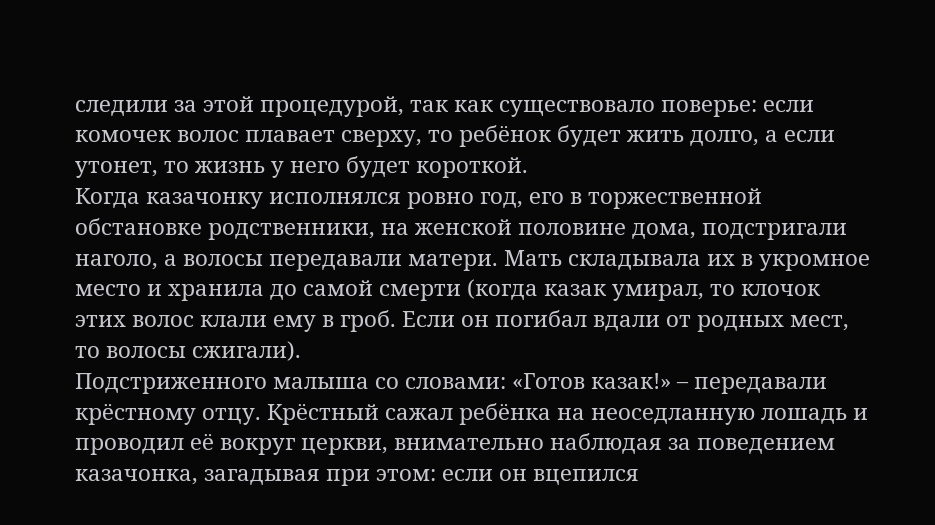следили за этой процедурой, так как существовало поверье: если комочек волос плавает сверху, то ребёнок будет жить долго, а если утонет, то жизнь у него будет короткой.
Когда казачонку исполнялся ровно год, его в торжественной обстановке родственники, на женской половине дома, подстригали наголо, а волосы передавали матери. Мать складывала их в укромное место и хранила до самой смерти (когда казак умирал, то клочок этих волос клали ему в гроб. Если он погибал вдали от родных мест, то волосы сжигали).
Подстриженного малыша со словами: «Готов казак!» – передавали крёстному отцу. Крёстный сажал ребёнка на неоседланную лошадь и проводил её вокруг церкви, внимательно наблюдая за поведением казачонка, загадывая при этом: если он вцепился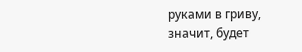руками в гриву, значит, будет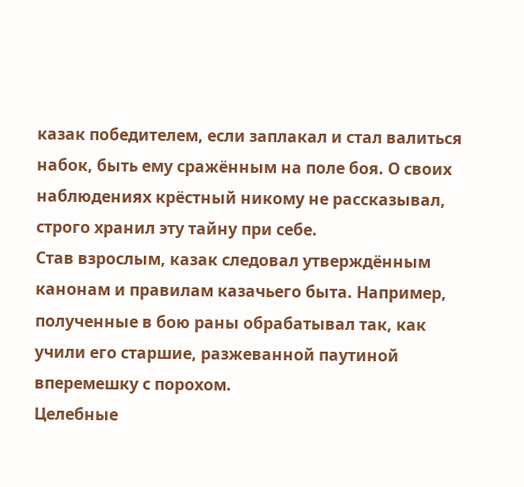казак победителем, если заплакал и стал валиться набок, быть ему сражённым на поле боя. О своих наблюдениях крёстный никому не рассказывал, строго хранил эту тайну при себе.
Став взрослым, казак следовал утверждённым канонам и правилам казачьего быта. Например, полученные в бою раны обрабатывал так, как учили его старшие, разжеванной паутиной вперемешку с порохом.
Целебные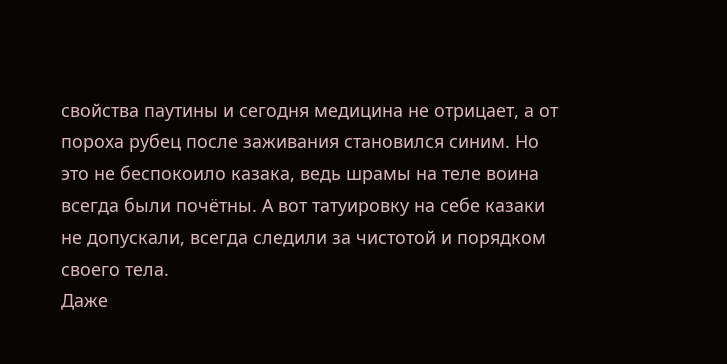свойства паутины и сегодня медицина не отрицает, а от пороха рубец после заживания становился синим. Но это не беспокоило казака, ведь шрамы на теле воина всегда были почётны. А вот татуировку на себе казаки не допускали, всегда следили за чистотой и порядком своего тела.
Даже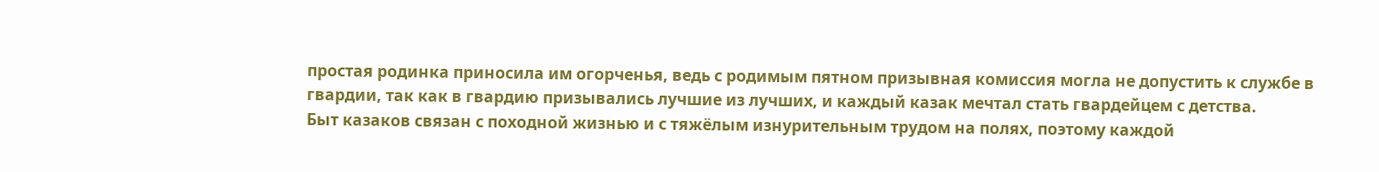простая родинка приносила им огорченья, ведь с родимым пятном призывная комиссия могла не допустить к службе в гвардии, так как в гвардию призывались лучшие из лучших, и каждый казак мечтал стать гвардейцем с детства.
Быт казаков связан с походной жизнью и с тяжёлым изнурительным трудом на полях, поэтому каждой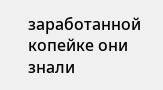заработанной копейке они знали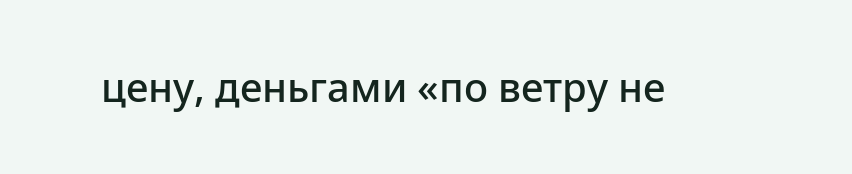цену, деньгами «по ветру не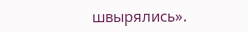швырялись».